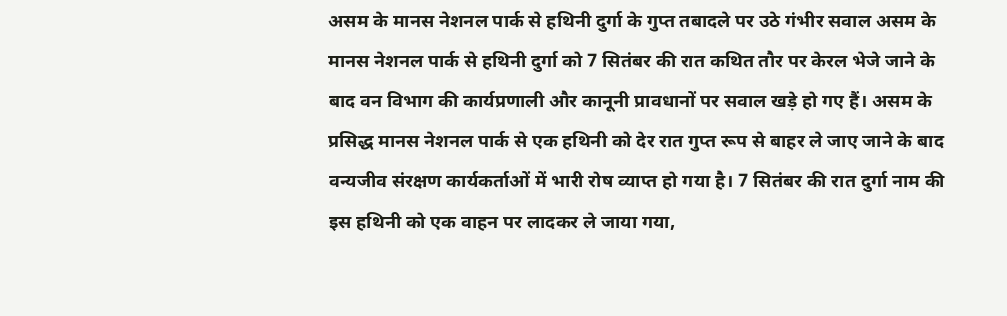असम के मानस नेशनल पार्क से हथिनी दुर्गा के गुप्त तबादले पर उठे गंभीर सवाल असम के मानस नेशनल पार्क से हथिनी दुर्गा को 7 सितंबर की रात कथित तौर पर केरल भेजे जाने के बाद वन विभाग की कार्यप्रणाली और कानूनी प्रावधानों पर सवाल खड़े हो गए हैं। असम के प्रसिद्ध मानस नेशनल पार्क से एक हथिनी को देर रात गुप्त रूप से बाहर ले जाए जाने के बाद वन्यजीव संरक्षण कार्यकर्ताओं में भारी रोष व्याप्त हो गया है। 7 सितंबर की रात दुर्गा नाम की इस हथिनी को एक वाहन पर लादकर ले जाया गया,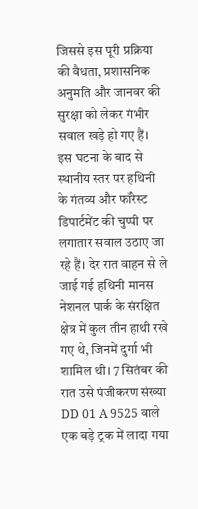जिससे इस पूरी प्रक्रिया की वैधता, प्रशासनिक अनुमति और जानवर की सुरक्षा को लेकर गंभीर सवाल खड़े हो गए हैं। इस घटना के बाद से स्थानीय स्तर पर हथिनी के गंतव्य और फॉरेस्ट डिपार्टमेंट की चुप्पी पर लगातार सवाल उठाए जा रहे हैं। देर रात वाहन से ले जाई गई हथिनी मानस नेशनल पार्क के संरक्षित क्षेत्र में कुल तीन हाथी रखे गए थे, जिनमें दुर्गा भी शामिल थी। 7 सितंबर की रात उसे पंजीकरण संख्या DD 01 A 9525 वाले एक बड़े ट्रक में लादा गया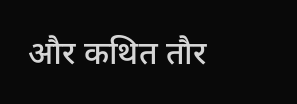और कथित तौर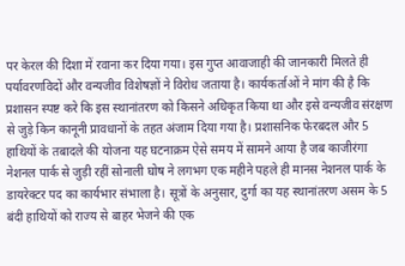पर केरल की दिशा में रवाना कर दिया गया। इस गुप्त आवाजाही की जानकारी मिलते ही पर्यावरणविदों और वन्यजीव विशेषज्ञों ने विरोध जताया है। कार्यकर्ताओं ने मांग की है कि प्रशासन स्पष्ट करे कि इस स्थानांतरण को किसने अधिकृत किया था और इसे वन्यजीव संरक्षण से जुड़े किन कानूनी प्रावधानों के तहत अंजाम दिया गया है। प्रशासनिक फेरबदल और 5 हाथियों के तबादले की योजना यह घटनाक्रम ऐसे समय में सामने आया है जब काजीरंगा नेशनल पार्क से जुड़ी रहीं सोनाली घोष ने लगभग एक महीने पहले ही मानस नेशनल पार्क के डायरेक्टर पद का कार्यभार संभाला है। सूत्रों के अनुसार, दुर्गा का यह स्थानांतरण असम के 5 बंदी हाथियों को राज्य से बाहर भेजने की एक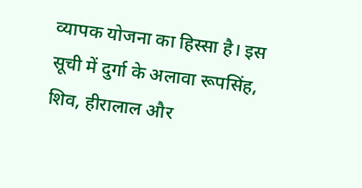व्यापक योजना का हिस्सा है। इस सूची में दुर्गा के अलावा रूपसिंह, शिव, हीरालाल और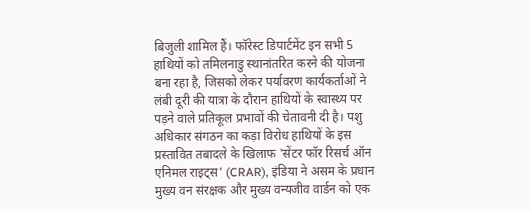बिजुली शामिल हैं। फॉरेस्ट डिपार्टमेंट इन सभी 5 हाथियों को तमिलनाडु स्थानांतरित करने की योजना बना रहा है, जिसको लेकर पर्यावरण कार्यकर्ताओं ने लंबी दूरी की यात्रा के दौरान हाथियों के स्वास्थ्य पर पड़ने वाले प्रतिकूल प्रभावों की चेतावनी दी है। पशु अधिकार संगठन का कड़ा विरोध हाथियों के इस प्रस्तावित तबादले के खिलाफ 'सेंटर फॉर रिसर्च ऑन एनिमल राइट्स' (CRAR), इंडिया ने असम के प्रधान मुख्य वन संरक्षक और मुख्य वन्यजीव वार्डन को एक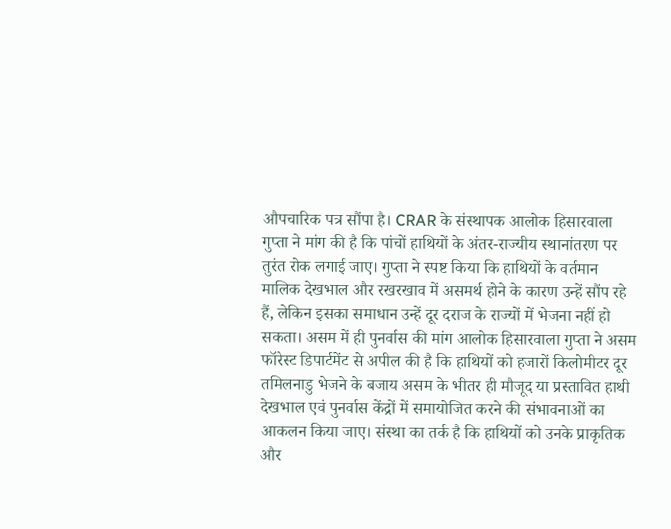औपचारिक पत्र सौंपा है। CRAR के संस्थापक आलोक हिसारवाला गुप्ता ने मांग की है कि पांचों हाथियों के अंतर-राज्यीय स्थानांतरण पर तुरंत रोक लगाई जाए। गुप्ता ने स्पष्ट किया कि हाथियों के वर्तमान मालिक देखभाल और रखरखाव में असमर्थ होने के कारण उन्हें सौंप रहे हैं, लेकिन इसका समाधान उन्हें दूर दराज के राज्यों में भेजना नहीं हो सकता। असम में ही पुनर्वास की मांग आलोक हिसारवाला गुप्ता ने असम फॉरेस्ट डिपार्टमेंट से अपील की है कि हाथियों को हजारों किलोमीटर दूर तमिलनाडु भेजने के बजाय असम के भीतर ही मौजूद या प्रस्तावित हाथी देखभाल एवं पुनर्वास केंद्रों में समायोजित करने की संभावनाओं का आकलन किया जाए। संस्था का तर्क है कि हाथियों को उनके प्राकृतिक और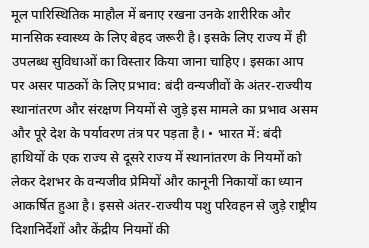मूल पारिस्थितिक माहौल में बनाए रखना उनके शारीरिक और मानसिक स्वास्थ्य के लिए बेहद जरूरी है। इसके लिए राज्य में ही उपलब्ध सुविधाओं का विस्तार किया जाना चाहिए। इसका आप पर असर पाठकों के लिए प्रभाव: बंदी वन्यजीवों के अंतर-राज्यीय स्थानांतरण और संरक्षण नियमों से जुड़े इस मामले का प्रभाव असम और पूरे देश के पर्यावरण तंत्र पर पड़ता है। • भारत में: बंदी हाथियों के एक राज्य से दूसरे राज्य में स्थानांतरण के नियमों को लेकर देशभर के वन्यजीव प्रेमियों और कानूनी निकायों का ध्यान आकर्षित हुआ है। इससे अंतर-राज्यीय पशु परिवहन से जुड़े राष्ट्रीय दिशानिर्देशों और केंद्रीय नियमों की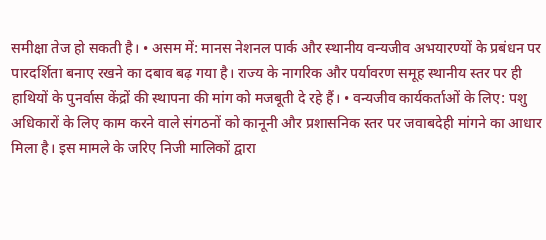समीक्षा तेज हो सकती है। • असम में: मानस नेशनल पार्क और स्थानीय वन्यजीव अभयारण्यों के प्रबंधन पर पारदर्शिता बनाए रखने का दबाव बढ़ गया है। राज्य के नागरिक और पर्यावरण समूह स्थानीय स्तर पर ही हाथियों के पुनर्वास केंद्रों की स्थापना की मांग को मजबूती दे रहे हैं। • वन्यजीव कार्यकर्ताओं के लिए: पशु अधिकारों के लिए काम करने वाले संगठनों को कानूनी और प्रशासनिक स्तर पर जवाबदेही मांगने का आधार मिला है। इस मामले के जरिए निजी मालिकों द्वारा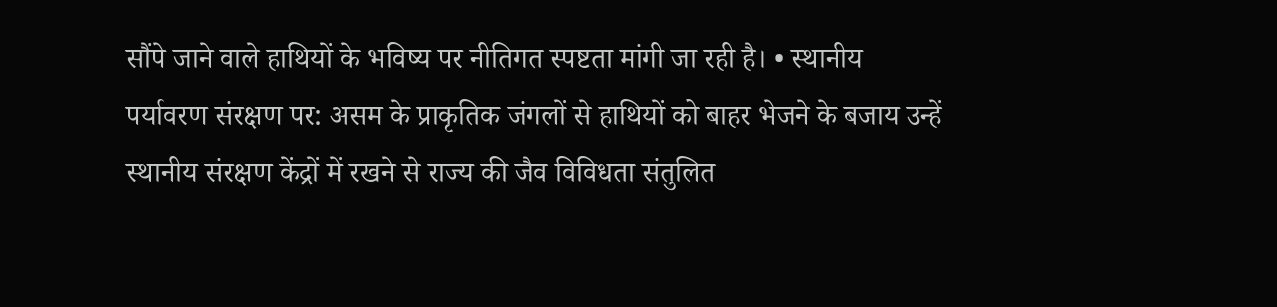सौंपे जाने वाले हाथियों के भविष्य पर नीतिगत स्पष्टता मांगी जा रही है। • स्थानीय पर्यावरण संरक्षण पर: असम के प्राकृतिक जंगलों से हाथियों को बाहर भेजने के बजाय उन्हें स्थानीय संरक्षण केंद्रों में रखने से राज्य की जैव विविधता संतुलित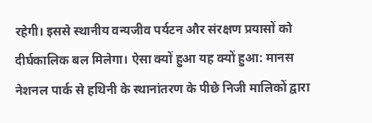रहेगी। इससे स्थानीय वन्यजीव पर्यटन और संरक्षण प्रयासों को दीर्घकालिक बल मिलेगा। ऐसा क्यों हुआ यह क्यों हुआ: मानस नेशनल पार्क से हथिनी के स्थानांतरण के पीछे निजी मालिकों द्वारा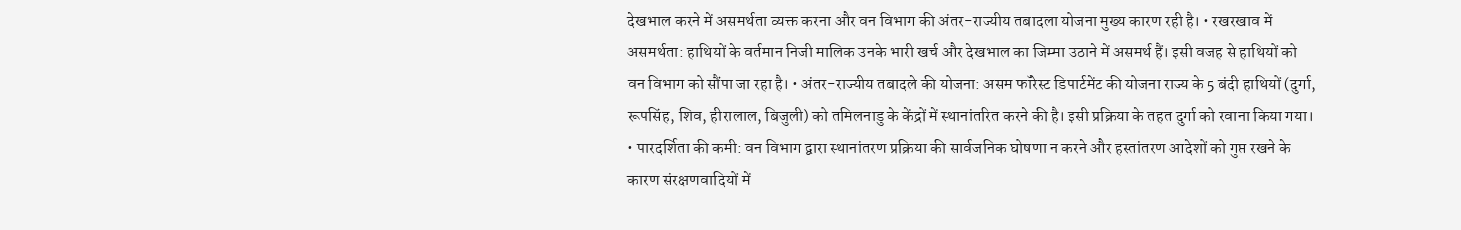देखभाल करने में असमर्थता व्यक्त करना और वन विभाग की अंतर-राज्यीय तबादला योजना मुख्य कारण रही है। • रखरखाव में असमर्थता: हाथियों के वर्तमान निजी मालिक उनके भारी खर्च और देखभाल का जिम्मा उठाने में असमर्थ हैं। इसी वजह से हाथियों को वन विभाग को सौंपा जा रहा है। • अंतर-राज्यीय तबादले की योजना: असम फॉरेस्ट डिपार्टमेंट की योजना राज्य के 5 बंदी हाथियों (दुर्गा, रूपसिंह, शिव, हीरालाल, बिजुली) को तमिलनाडु के केंद्रों में स्थानांतरित करने की है। इसी प्रक्रिया के तहत दुर्गा को रवाना किया गया। • पारदर्शिता की कमी: वन विभाग द्वारा स्थानांतरण प्रक्रिया की सार्वजनिक घोषणा न करने और हस्तांतरण आदेशों को गुप्त रखने के कारण संरक्षणवादियों में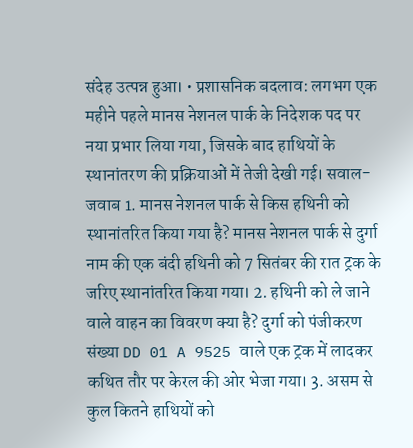संदेह उत्पन्न हुआ। • प्रशासनिक बदलाव: लगभग एक महीने पहले मानस नेशनल पार्क के निदेशक पद पर नया प्रभार लिया गया, जिसके बाद हाथियों के स्थानांतरण की प्रक्रियाओं में तेजी देखी गई। सवाल-जवाब 1. मानस नेशनल पार्क से किस हथिनी को स्थानांतरित किया गया है? मानस नेशनल पार्क से दुर्गा नाम की एक बंदी हथिनी को 7 सितंबर की रात ट्रक के जरिए स्थानांतरित किया गया। 2. हथिनी को ले जाने वाले वाहन का विवरण क्या है? दुर्गा को पंजीकरण संख्या DD 01 A 9525 वाले एक ट्रक में लादकर कथित तौर पर केरल की ओर भेजा गया। 3. असम से कुल कितने हाथियों को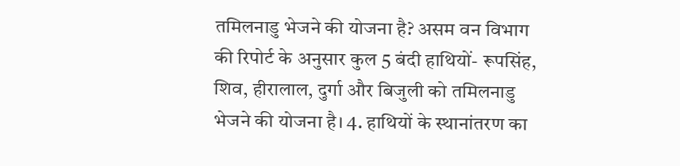तमिलनाडु भेजने की योजना है? असम वन विभाग की रिपोर्ट के अनुसार कुल 5 बंदी हाथियों- रूपसिंह, शिव, हीरालाल, दुर्गा और बिजुली को तमिलनाडु भेजने की योजना है। 4. हाथियों के स्थानांतरण का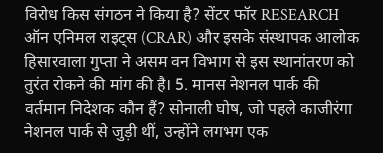विरोध किस संगठन ने किया है? सेंटर फॉर RESEARCH ऑन एनिमल राइट्स (CRAR) और इसके संस्थापक आलोक हिसारवाला गुप्ता ने असम वन विभाग से इस स्थानांतरण को तुरंत रोकने की मांग की है। 5. मानस नेशनल पार्क की वर्तमान निदेशक कौन हैं? सोनाली घोष, जो पहले काजीरंगा नेशनल पार्क से जुड़ी थीं, उन्होंने लगभग एक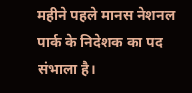महीने पहले मानस नेशनल पार्क के निदेशक का पद संभाला है।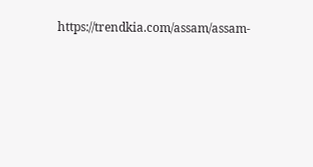https://trendkia.com/assam/assam-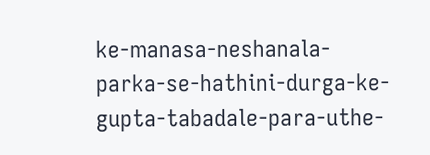ke-manasa-neshanala-parka-se-hathini-durga-ke-gupta-tabadale-para-uthe-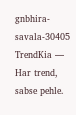gnbhira-savala-30405 TrendKia — Har trend, sabse pehle.